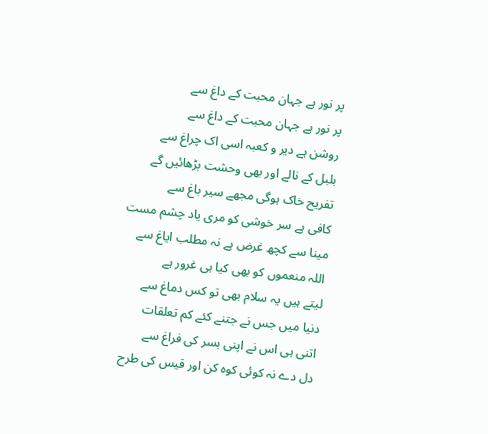پر نور ہے جہان محبت کے داغ سے
پر نور ہے جہان محبت کے داغ سے
روشن ہے دیر و کعبہ اسی اک چراغ سے
بلبل کے نالے اور بھی وحشت بڑھائیں گے
تفریح خاک ہوگی مجھے سیر باغ سے
کافی ہے سر خوشی کو مری یاد چشم مست
مینا سے کچھ غرض ہے نہ مطلب ایاغ سے
اللہ منعموں کو بھی کیا ہی غرور ہے
لیتے ہیں یہ سلام بھی تو کس دماغ سے
دنیا میں جس نے جتنے کئے کم تعلقات
اتنی ہی اس نے اپنی بسر کی فراغ سے
دل دے نہ کوئی کوہ کن اور قیس کی طرح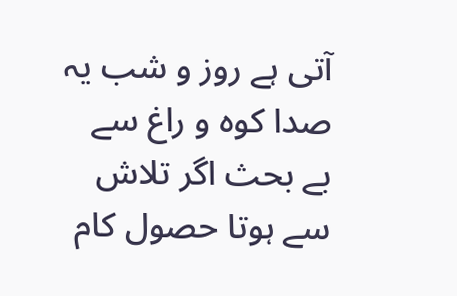آتی ہے روز و شب یہ صدا کوہ و راغ سے
بے بحث اگر تلاش سے ہوتا حصول کام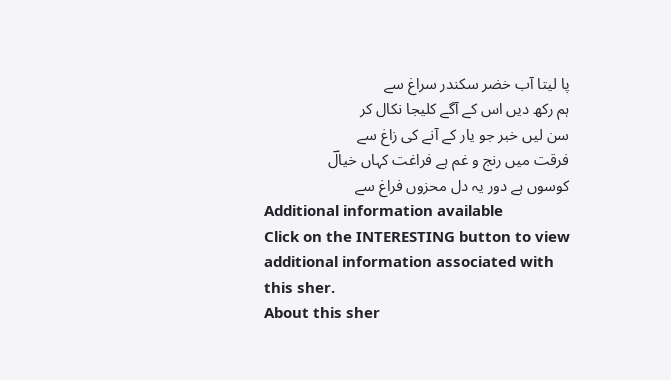پا لیتا آب خضر سکندر سراغ سے
ہم رکھ دیں اس کے آگے کلیجا نکال کر
سن لیں خبر جو یار کے آنے کی زاغ سے
فرقت میں رنج و غم ہے فراغت کہاں خیالؔ
کوسوں ہے دور یہ دل محزوں فراغ سے
Additional information available
Click on the INTERESTING button to view additional information associated with this sher.
About this sher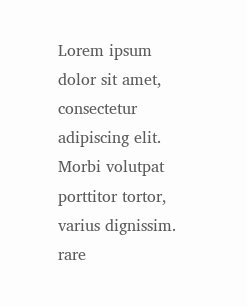Lorem ipsum dolor sit amet, consectetur adipiscing elit. Morbi volutpat porttitor tortor, varius dignissim.
rare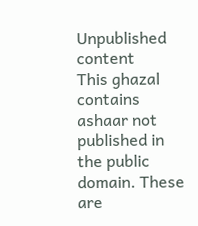Unpublished content
This ghazal contains ashaar not published in the public domain. These are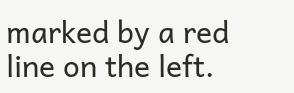marked by a red line on the left.